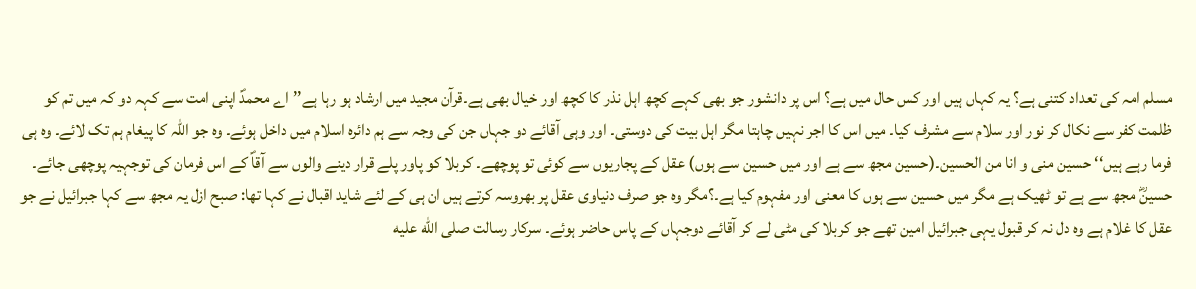مسلم امہ کی تعداد کتنی ہے؟ یہ کہاں ہیں اور کس حال میں ہے؟ اس پر دانشور جو بھی کہے کچھ اہل نذر کا کچھ اور خیال بھی ہے۔قرآن مجید میں ارشاد ہو رہا ہے’’اے محمدؐ اپنی امت سے کہہ دو کہ میں تم کو ظلمت کفر سے نکال کر نور اور سلام سے مشرف کیا۔ میں اس کا اجر نہیں چاہتا مگر اہل بیت کی دوستی۔ اور وہی آقائے دو جہاں جن کی وجہ سے ہم دائرہ اسلام میں داخل ہوئے۔ وہ جو اللہ کا پیغام ہم تک لائے۔ وہ ہی فرما رہے ہیں‘‘ حسین منی و انا من الحسین۔(حسین مجھ سے ہے اور میں حسین سے ہوں) عقل کے پجاریوں سے کوئی تو پوچھے۔ کربلا کو پاور پلے قرار دینے والوں سے آقاؐ کے اس فرمان کی توجہیہ پوچھی جائے۔ حسینؓ مجھ سے ہے تو ٹھیک ہے مگر میں حسین سے ہوں کا معنی اور مفہوم کیا ہے۔؟مگر وہ جو صرف دنیاوی عقل پر بھروسہ کرتے ہیں ان ہی کے لئے شاید اقبال نے کہا تھا: صبح ازل یہ مجھ سے کہا جبرائیل نے جو عقل کا غلام ہے وہ دل نہ کر قبول یہی جبرائیل امین تھے جو کربلا کی مٹی لے کر آقائے دوجہاں کے پاس حاضر ہوئے۔ سرکار رسالت صلى الله عليه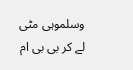وسلموہی مٹی لے کر بی بی ام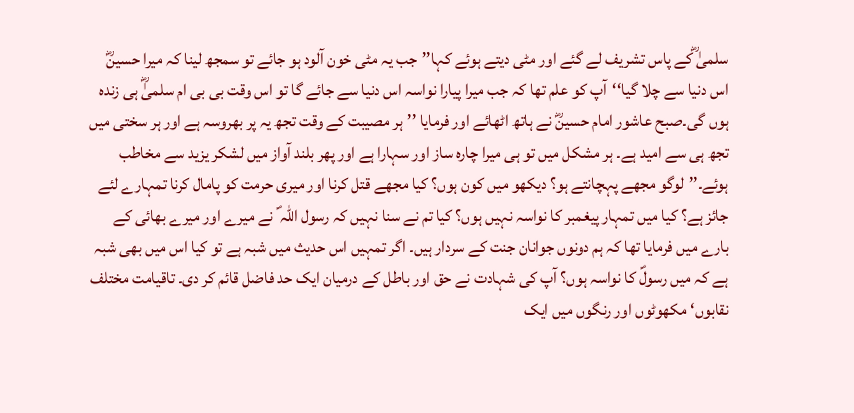سلمیٰ ؓکے پاس تشریف لے گئے اور مٹی دیتے ہوئے کہا’’جب یہ مٹی خون آلود ہو جائے تو سمجھ لینا کہ میرا حسینؓ اس دنیا سے چلا گیا‘‘آپ کو علم تھا کہ جب میرا پیارا نواسہ اس دنیا سے جائے گا تو اس وقت بی بی ام سلمیٰؓ ہی زندہ ہوں گی۔صبح عاشور امام حسینؓ نے ہاتھ اٹھائے اور فرمایا ’’ہر مصیبت کے وقت تجھ یہ پر بھروسہ ہے اور ہر سختی میں تجھ ہی سے امید ہے۔ ہر مشکل میں تو ہی میرا چارہ ساز اور سہارا ہے اور پھر بلند آواز میں لشکر یزید سے مخاطب ہوئے۔’’لوگو مجھے پہچانتے ہو؟ دیکھو میں کون ہوں؟ کیا مجھے قتل کرنا اور میری حرمت کو پامال کرنا تمہارے لئے جائز ہے؟ کیا میں تمہار پیغمبر کا نواسہ نہیں ہوں؟ کیا تم نے سنا نہیں کہ رسول اللہ ؐ نے میرے اور میرے بھائی کے بارے میں فرمایا تھا کہ ہم دونوں جوانان جنت کے سردار ہیں۔ اگر تمہیں اس حدیث میں شبہ ہے تو کیا اس میں بھی شبہ ہے کہ میں رسولؐ کا نواسہ ہوں؟ آپ کی شہادت نے حق اور باطل کے درمیان ایک حد فاضل قائم کر دی۔ تاقیامت مختلف نقابوں‘ مکھوٹوں اور رنگوں میں ایک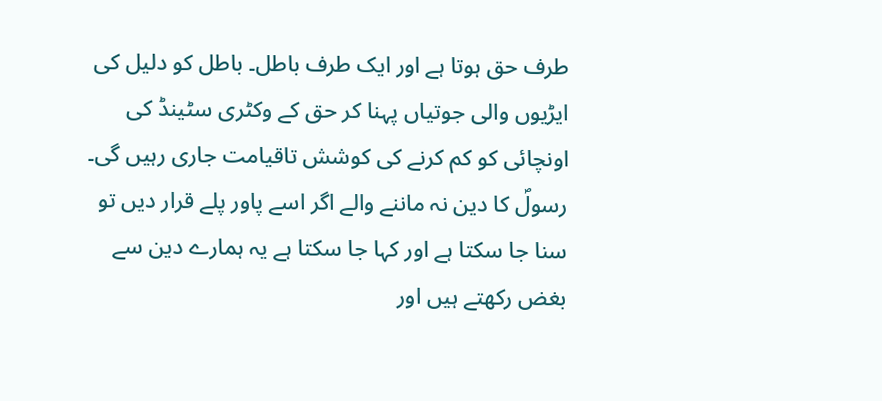طرف حق ہوتا ہے اور ایک طرف باطل۔ باطل کو دلیل کی ایڑیوں والی جوتیاں پہنا کر حق کے وکٹری سٹینڈ کی اونچائی کو کم کرنے کی کوشش تاقیامت جاری رہیں گی۔ رسولؐ کا دین نہ ماننے والے اگر اسے پاور پلے قرار دیں تو سنا جا سکتا ہے اور کہا جا سکتا ہے یہ ہمارے دین سے بغض رکھتے ہیں اور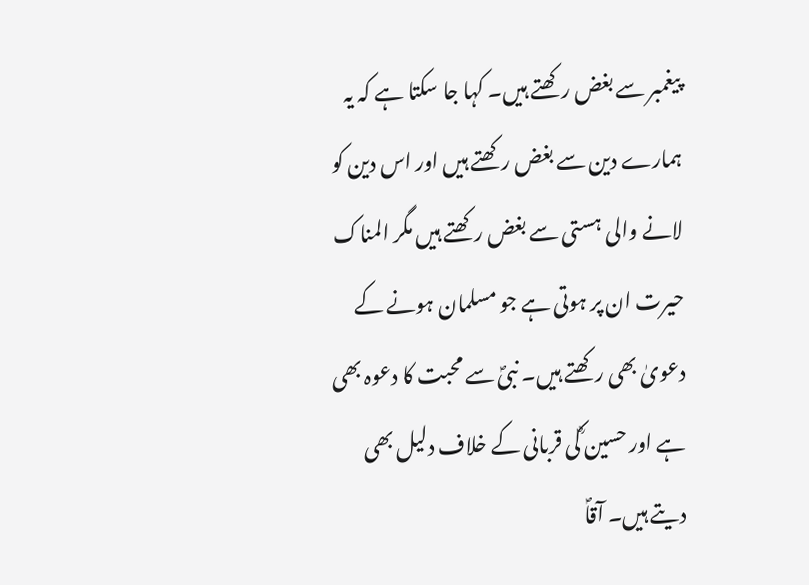پیغمبر سے بغض رکھتے ہیں۔ کہا جا سکتا ہے کہ یہ ہمارے دین سے بغض رکھتے ہیں اور اس دین کو لانے والی ہستی سے بغض رکھتے ہیں مگر المناک حیرت ان پر ہوتی ہے جو مسلمان ہونے کے دعویٰ بھی رکھتے ہیں۔ نبیؐ سے محبت کا دعوہ بھی ہے اور حسین ؓکی قربانی کے خلاف دلیل بھی دیتے ہیں۔ آقاؐ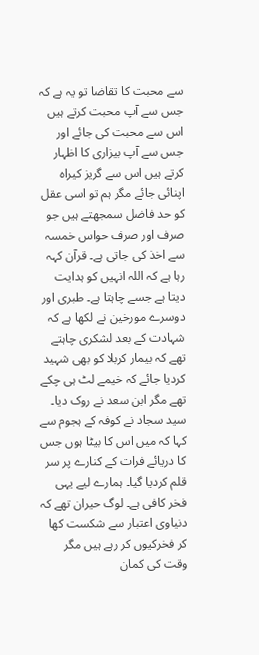سے محبت کا تقاضا تو یہ ہے کہ جس سے آپ محبت کرتے ہیں اس سے محبت کی جائے اور جس سے آپ بیزاری کا اظہار کرتے ہیں اس سے گریز کیراہ اپنائی جائے مگر ہم تو اسی عقل کو حد فاضل سمجھتے ہیں جو صرف اور صرف حواس خمسہ سے اخذ کی جاتی ہے۔ قرآن کہہ رہا ہے کہ اللہ انہیں کو ہدایت دیتا ہے جسے چاہتا ہے۔ طبری اور دوسرے مورخین نے لکھا ہے کہ شہادت کے بعد لشکری چاہتے تھے کہ بیمار کربلا کو بھی شہید کردیا جائے کہ خیمے لٹ ہی چکے تھے مگر ابن سعد نے روک دیا۔ سید سجاد نے کوفہ کے ہجوم سے کہا کہ میں اس کا بیٹا ہوں جس کا دریائے فرات کے کنارے پر سر قلم کردیا گیا۔ ہمارے لیے یہی فخر کافی ہے۔ لوگ حیران تھے کہ دنیاوی اعتبار سے شکست کھا کر فخرکیوں کر رہے ہیں مگر وقت کی کمان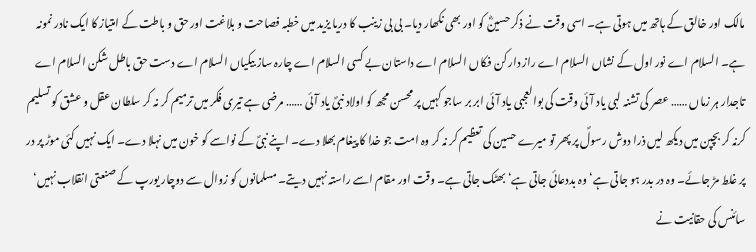مالک اور خالق کے ہاتھ میں ہوتی ہے۔ اسی وقت نے ذکر حسینؓ کو اور بھی نکھار دیا۔ بی بی زینب کا دریا یزید میں خطبہ فصاحت و بلاغت اور حق و باطت کے امتیاز کا ایک نادر نمونہ ہے۔ السلام اے نور اول کے نشاں السلام اے راز دار کن فکاں السلام اے داستان بے کسی السلام اے چارہ ساز بیکیاں السلام اے دست حق باطل شکن السلام اے تاجدار ہر زماں …… عصر کی تشنہ لبی یاد آئی وقت کی بوالعجبی یاد آئی ابر بر ساجو کہیں پر محسن مجھ کو اولاد نبیؐ یاد آئی …… مرضی ہے تیری فکر میں ترمیم کر نہ کر سلطان عقل و عشق کو تسلیم کرنہ کر بچپن میں دیکھ لیں ذرا دوش رسولؐ پر پھر تو میرے حسین کی تعظیم کر نہ کر وہ امت جو خدا کا پیغام بھلا دے۔ اپنے نبیؐ کے نواسے کو خون میں نہلا دے۔ ایک نہیں کئی موڑ پر در پر غلط مڑ جائے۔ وہ در بدر ہو جاتی ہے‘ وہ بددعائی جاتی ہے‘ بھٹک جاتی ہے۔ وقت اور مقام اسے راستہ نہیں دیتے۔ مسلمانوں کو زوال سے دوچار یورپ کے صنعتی انقلاب نہیں‘ سائنس کی حقانیت نے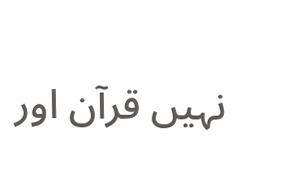نہیں قرآن اور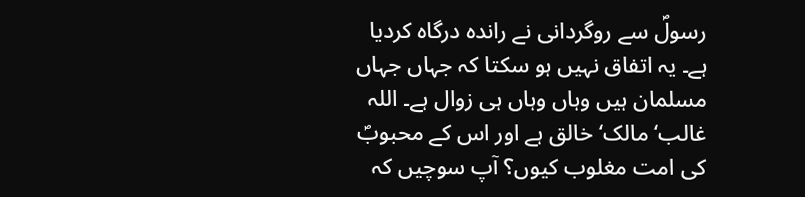رسولؐ سے روگردانی نے راندہ درگاہ کردیا ہے۔ یہ اتفاق نہیں ہو سکتا کہ جہاں جہاں مسلمان ہیں وہاں وہاں ہی زوال ہے۔ اللہ غالب‘ مالک‘ خالق ہے اور اس کے محبوبؐ کی امت مغلوب کیوں؟ آپ سوچیں کہ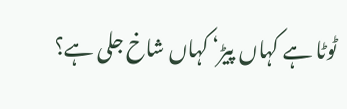ٹوٹا ہے کہاں پیڑ‘ کہاں شاخ جلی ہے؟